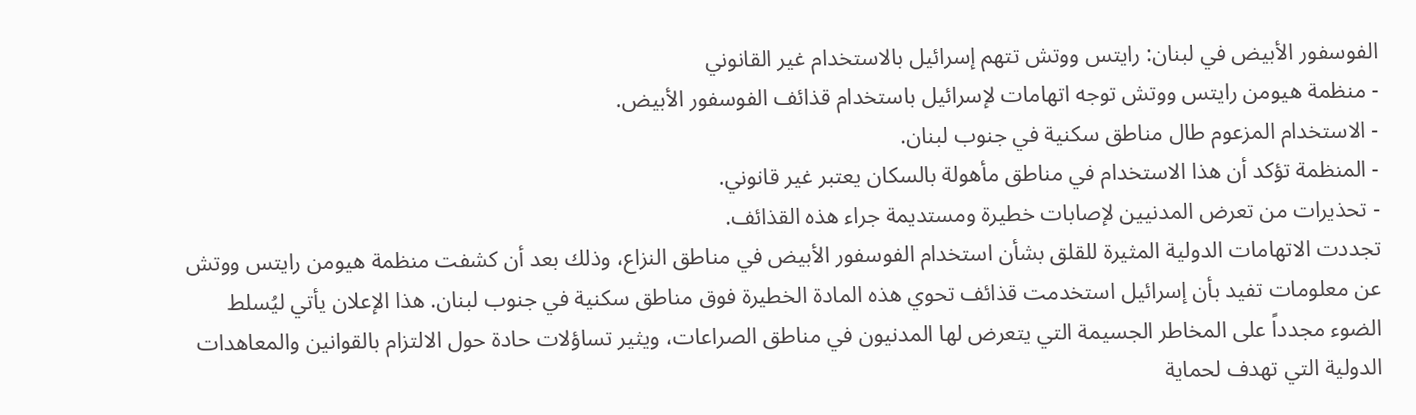الفوسفور الأبيض في لبنان: رايتس ووتش تتهم إسرائيل بالاستخدام غير القانوني
- منظمة هيومن رايتس ووتش توجه اتهامات لإسرائيل باستخدام قذائف الفوسفور الأبيض.
- الاستخدام المزعوم طال مناطق سكنية في جنوب لبنان.
- المنظمة تؤكد أن هذا الاستخدام في مناطق مأهولة بالسكان يعتبر غير قانوني.
- تحذيرات من تعرض المدنيين لإصابات خطيرة ومستديمة جراء هذه القذائف.
تجددت الاتهامات الدولية المثيرة للقلق بشأن استخدام الفوسفور الأبيض في مناطق النزاع، وذلك بعد أن كشفت منظمة هيومن رايتس ووتش عن معلومات تفيد بأن إسرائيل استخدمت قذائف تحوي هذه المادة الخطيرة فوق مناطق سكنية في جنوب لبنان. هذا الإعلان يأتي ليُسلط الضوء مجدداً على المخاطر الجسيمة التي يتعرض لها المدنيون في مناطق الصراعات، ويثير تساؤلات حادة حول الالتزام بالقوانين والمعاهدات الدولية التي تهدف لحماية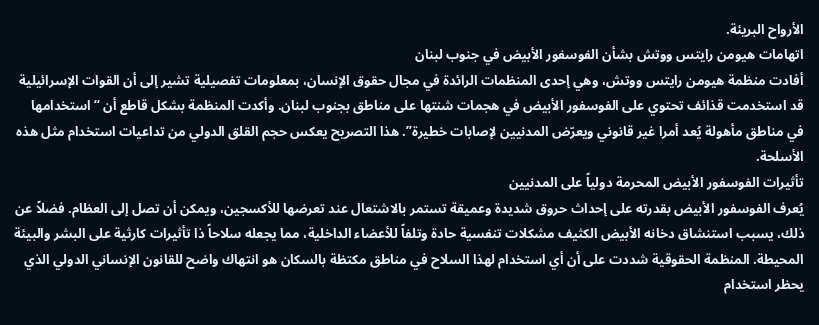الأرواح البريئة.
اتهامات هيومن رايتس ووتش بشأن الفوسفور الأبيض في جنوب لبنان
أفادت منظمة هيومن رايتس ووتش، وهي إحدى المنظمات الرائدة في مجال حقوق الإنسان، بمعلومات تفصيلية تشير إلى أن القوات الإسرائيلية قد استخدمت قذائف تحتوي على الفوسفور الأبيض في هجمات شنتها على مناطق بجنوب لبنان. وأكدت المنظمة بشكل قاطع أن “استخدامها في مناطق مأهولة يُعد أمرا غير قانوني ويعرّض المدنيين لإصابات خطيرة”. هذا التصريح يعكس حجم القلق الدولي من تداعيات استخدام مثل هذه الأسلحة.
تأثيرات الفوسفور الأبيض المحرمة دولياً على المدنيين
يُعرف الفوسفور الأبيض بقدرته على إحداث حروق شديدة وعميقة تستمر بالاشتعال عند تعرضها للأكسجين، ويمكن أن تصل إلى العظام. فضلاً عن ذلك، يسبب استنشاق دخانه الأبيض الكثيف مشكلات تنفسية حادة وتلفاً للأعضاء الداخلية، مما يجعله سلاحاً ذا تأثيرات كارثية على البشر والبيئة المحيطة. المنظمة الحقوقية شددت على أن أي استخدام لهذا السلاح في مناطق مكتظة بالسكان هو انتهاك واضح للقانون الإنساني الدولي الذي يحظر استخدام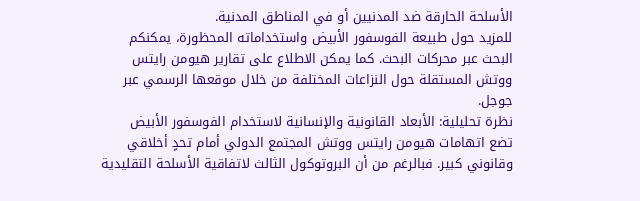الأسلحة الحارقة ضد المدنيين أو في المناطق المدنية.
للمزيد حول طبيعة الفوسفور الأبيض واستخداماته المحظورة، يمكنكم البحث عبر محركات البحث. كما يمكن الاطلاع على تقارير هيومن رايتس ووتش المستقلة حول النزاعات المختلفة من خلال موقعها الرسمي عبر جوجل.
نظرة تحليلية: الأبعاد القانونية والإنسانية لاستخدام الفوسفور الأبيض
تضع اتهامات هيومن رايتس ووتش المجتمع الدولي أمام تحدٍ أخلاقي وقانوني كبير. فبالرغم من أن البروتوكول الثالث لاتفاقية الأسلحة التقليدية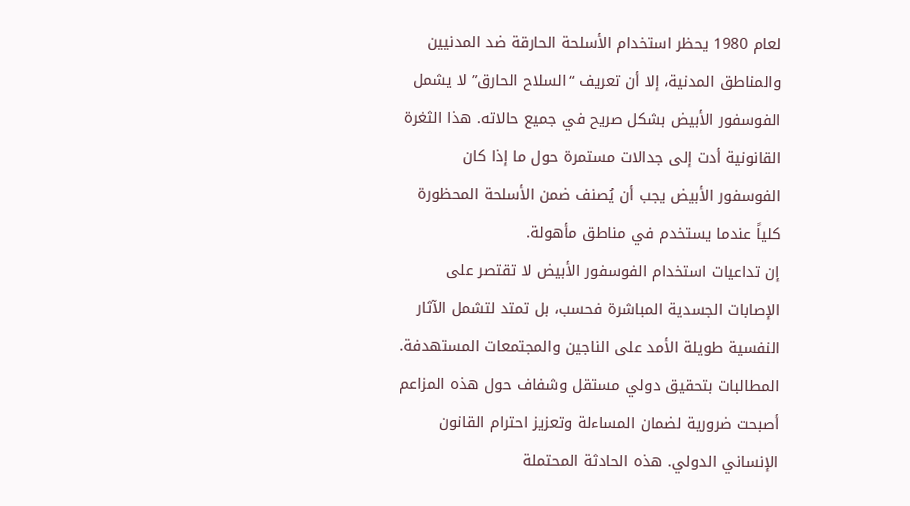لعام 1980 يحظر استخدام الأسلحة الحارقة ضد المدنيين والمناطق المدنية، إلا أن تعريف “السلاح الحارق” لا يشمل الفوسفور الأبيض بشكل صريح في جميع حالاته. هذا الثغرة القانونية أدت إلى جدالات مستمرة حول ما إذا كان الفوسفور الأبيض يجب أن يُصنف ضمن الأسلحة المحظورة كلياً عندما يستخدم في مناطق مأهولة.
إن تداعيات استخدام الفوسفور الأبيض لا تقتصر على الإصابات الجسدية المباشرة فحسب، بل تمتد لتشمل الآثار النفسية طويلة الأمد على الناجين والمجتمعات المستهدفة. المطالبات بتحقيق دولي مستقل وشفاف حول هذه المزاعم أصبحت ضرورية لضمان المساءلة وتعزيز احترام القانون الإنساني الدولي. هذه الحادثة المحتملة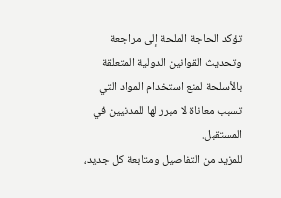تؤكد الحاجة الملحة إلى مراجعة وتحديث القوانين الدولية المتعلقة بالأسلحة لمنع استخدام المواد التي تسبب معاناة لا مبرر لها للمدنيين في المستقبل.
للمزيد من التفاصيل ومتابعة كل جديد،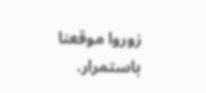زوروا موقعنا باستمرار.